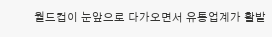월드컵이 눈앞으로 다가오면서 유통업계가 활발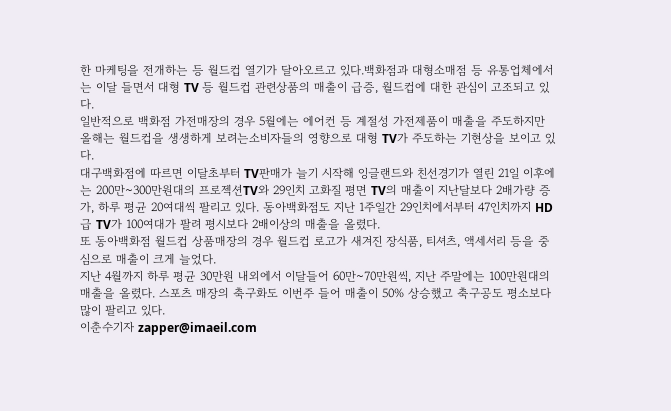한 마케팅을 전개하는 등 월드컵 열기가 달아오르고 있다.백화점과 대형소매점 등 유통업체에서는 이달 들면서 대형 TV 등 월드컵 관련상품의 매출이 급증, 월드컵에 대한 관심이 고조되고 있다.
일반적으로 백화점 가전매장의 경우 5월에는 에어컨 등 계절성 가전제품이 매출을 주도하지만 올해는 월드컵을 생생하게 보려는소비자들의 영향으로 대형 TV가 주도하는 기현상을 보이고 있다.
대구백화점에 따르면 이달초부터 TV판매가 늘기 시작해 잉글랜드와 친선경기가 열린 21일 이후에는 200만~300만원대의 프로젝션TV와 29인치 고화질 평면 TV의 매출이 지난달보다 2배가량 증가, 하루 평균 20여대씩 팔리고 있다. 동아백화점도 지난 1주일간 29인치에서부터 47인치까지 HD급 TV가 100여대가 팔려 평시보다 2배이상의 매출을 올렸다.
또 동아백화점 월드컵 상품매장의 경우 월드컵 로고가 새겨진 장식품, 티셔츠, 액세서리 등을 중심으로 매출이 크게 늘었다.
지난 4월까지 하루 평균 30만원 내외에서 이달들어 60만~70만원씩, 지난 주말에는 100만원대의 매출을 올렸다. 스포츠 매장의 축구화도 이번주 들어 매출이 50% 상승했고 축구공도 평소보다 많이 팔리고 있다.
이춘수기자 zapper@imaeil.com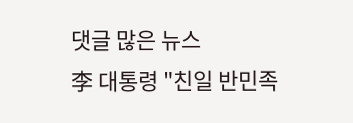댓글 많은 뉴스
李 대통령 "친일 반민족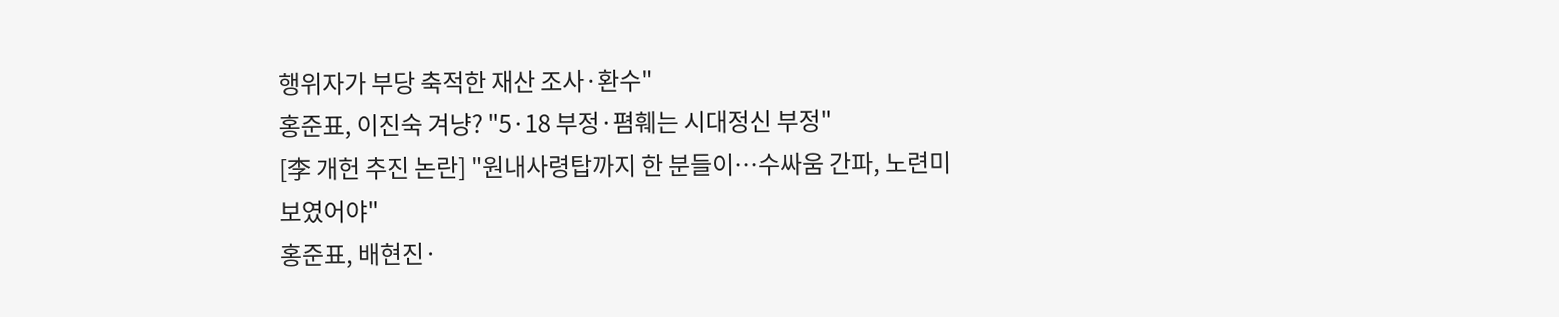행위자가 부당 축적한 재산 조사·환수"
홍준표, 이진숙 겨냥? "5·18 부정·폄훼는 시대정신 부정"
[李 개헌 추진 논란] "원내사령탑까지 한 분들이…수싸움 간파, 노련미 보였어야"
홍준표, 배현진·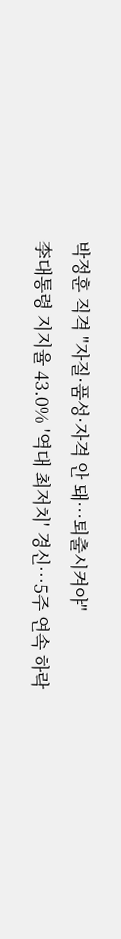박정훈 직격 "자질·품성·자격 안 돼…퇴출시켜야"
李대통령 지지율 43.0% '역대 최저치' 경신…5주 연속 하락